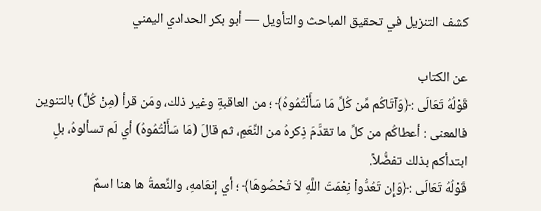كشف التنزيل في تحقيق المباحث والتأويل — أبو بكر الحدادي اليمني

عن الكتاب
قَوْلُهُ تَعَالَى :﴿وَآتَاكُم مِّن كُلِّ مَا سَأَلْتُمُوهُ﴾ ؛ من العاقبةِ وغير ذلك، ومَن قرأ (مِنْ كُلٍّ) بالتنوين فالمعنى : أعطاكُم من كلِّ ما تقدَّمَ ذِكرهُ من النِّعَمِ، ثم قالَ (مَا سَأَلْتُمُوهُ) أي لَم تسألوهُ، بلِ ابتدأكم بذلك تفضُّلاً.
قَوْلُهُ تَعَالَى :﴿وَإِن تَعُدُّواْ نِعْمَتَ اللَّهِ لاَ تُحْصُوهَا﴾ ؛ أي إنعَامهِ، والنِّعمةُ ها هنا اسمٌ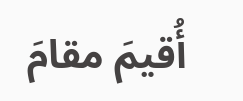أُقيمَ مقامَ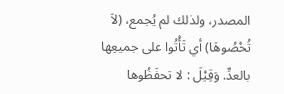المصدر، ولذلك لم يُجمع، (لاَ تُحْصُوهَا) أي تَأْتُوا على جميعِها بالعدِّ. وَقِيْلَ : لا تحفَظُوها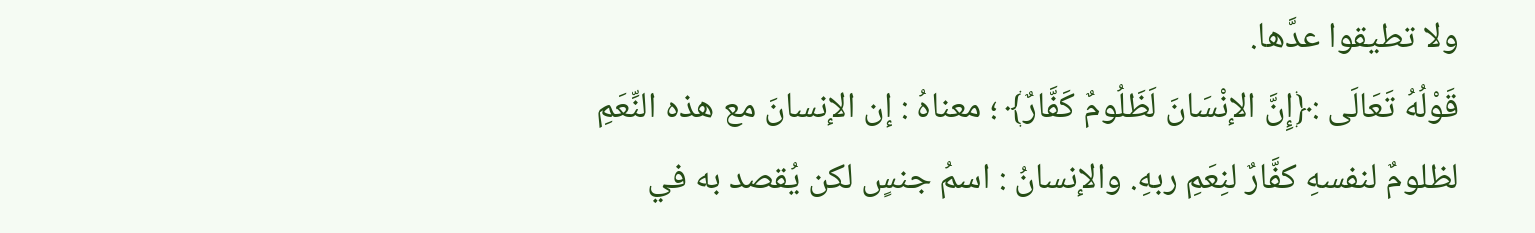ولا تطيقوا عدَّها.
قَوْلُهُ تَعَالَى :﴿إِنَّ الإنْسَانَ لَظَلُومٌ كَفَّارٌ﴾ ؛ معناهُ : إن الإنسانَ مع هذه النِّعَمِ لظلومٌ لنفسهِ كفَّارٌ لنِعَمِ ربهِ. والإنسانُ : اسمُ جنسٍ لكن يُقصد به في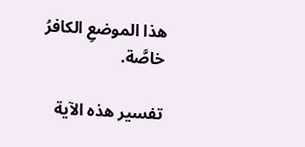هذا الموضعِ الكافرُ خاصَّة.

تفسير هذه الآية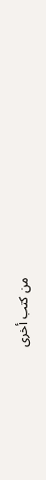من كتب أخرى